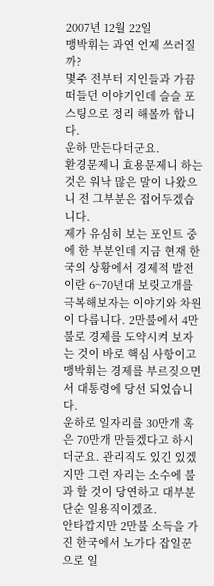2007년 12월 22일
맹박휘는 과연 언제 쓰러질까?
몇주 전부터 지인들과 가끔 떠들던 이야기인데 슬슬 포스팅으로 정리 해볼까 합니다.
운하 만든다더군요.
환경문제니 효용문제니 하는 것은 워낙 많은 말이 나왔으니 전 그부분은 접어두겠습니다.
제가 유심히 보는 포인트 중에 한 부분인데 지금 현재 한국의 상황에서 경제적 발전이란 6~70년대 보릿고개를 극복해보자는 이야기와 차원이 다릅니다. 2만불에서 4만불로 경제를 도약시켜 보자는 것이 바로 핵심 사항이고 맹박휘는 경제를 부르짖으면서 대통령에 당선 되었습니다.
운하로 일자리를 30만개 혹은 70만개 만들겠다고 하시더군요. 관리직도 있긴 있겠지만 그런 자리는 소수에 불과 할 것이 당연하고 대부분 단순 일용직이겠죠.
안타깝지만 2만불 소득을 가진 한국에서 노가다 잡일꾼으로 일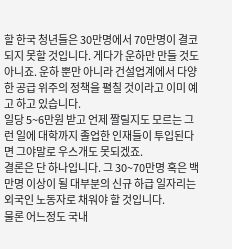할 한국 청년들은 30만명에서 70만명이 결코 되지 못할 것입니다. 게다가 운하만 만들 것도 아니죠. 운하 뿐만 아니라 건설업계에서 다양한 공급 위주의 정책을 펼칠 것이라고 이미 예고 하고 있습니다.
일당 5~6만원 받고 언제 짤릴지도 모르는 그런 일에 대학까지 졸업한 인재들이 투입된다면 그야말로 우스개도 못되겠죠.
결론은 단 하나입니다. 그 30~70만명 혹은 백만명 이상이 될 대부분의 신규 하급 일자리는 외국인 노동자로 채워야 할 것입니다.
물론 어느정도 국내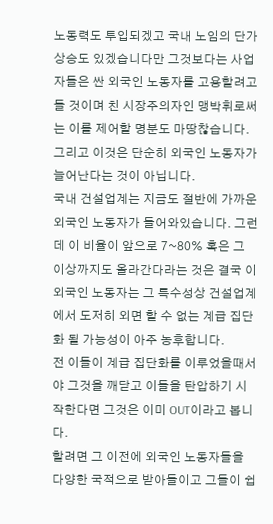노동력도 투입되겠고 국내 노임의 단가 상승도 있겠습니다만 그것보다는 사업자들은 싼 외국인 노동자를 고용할려고 들 것이며 친 시장주의자인 맹박휘로써는 이를 제어할 명분도 마땅찮습니다.
그리고 이것은 단순히 외국인 노동자가 늘어난다는 것이 아닙니다.
국내 건설업계는 지금도 절반에 가까운 외국인 노동자가 들어와있습니다. 그런데 이 비율이 앞으로 7~80% 혹은 그 이상까지도 올라간다라는 것은 결국 이 외국인 노동자는 그 특수성상 건설업계에서 도저히 외면 할 수 없는 계급 집단화 될 가능성이 아주 농후합니다.
전 이들이 계급 집단화를 이루었을때서야 그것을 깨닫고 이들을 탄압하기 시작한다면 그것은 이미 OUT이라고 봅니다.
할려면 그 이전에 외국인 노동자들을 다양한 국적으로 받아들이고 그들이 쉽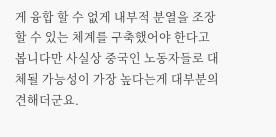게 융합 할 수 없게 내부적 분열을 조장할 수 있는 체계를 구축했어야 한다고 봅니다만 사실상 중국인 노동자들로 대체될 가능성이 가장 높다는게 대부분의 견해더군요.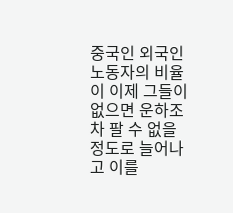중국인 외국인 노동자의 비율이 이제 그들이 없으면 운하조차 팔 수 없을 정도로 늘어나고 이를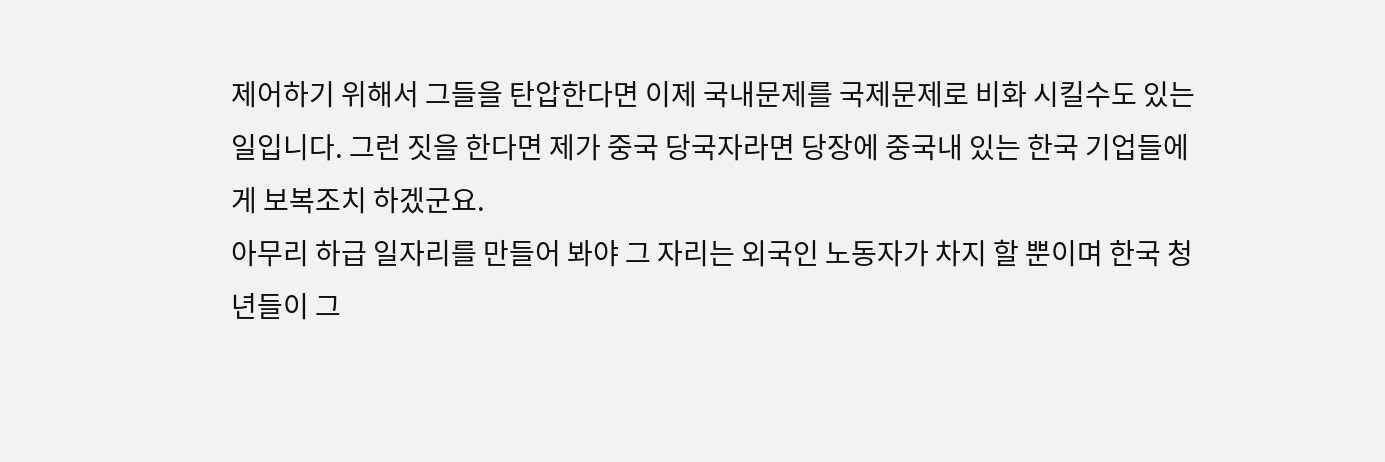제어하기 위해서 그들을 탄압한다면 이제 국내문제를 국제문제로 비화 시킬수도 있는 일입니다. 그런 짓을 한다면 제가 중국 당국자라면 당장에 중국내 있는 한국 기업들에게 보복조치 하겠군요.
아무리 하급 일자리를 만들어 봐야 그 자리는 외국인 노동자가 차지 할 뿐이며 한국 청년들이 그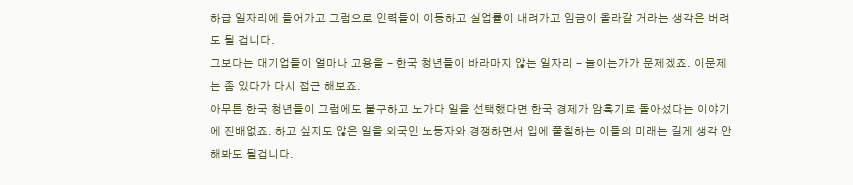하급 일자리에 들어가고 그럼으로 인력들이 이동하고 실업률이 내려가고 임금이 올라갈 거라는 생각은 버려도 될 겁니다.
그보다는 대기업들이 얼마나 고용을 - 한국 청년들이 바라마지 않는 일자리 - 늘이는가가 문제겠죠. 이문제는 좀 있다가 다시 접근 해보죠.
아무튼 한국 청년들이 그럼에도 불구하고 노가다 일을 선택했다면 한국 경제가 암흑기로 돌아섰다는 이야기에 진배없죠. 하고 싶지도 않은 일을 외국인 노동자와 경쟁하면서 입에 풀칠하는 이들의 미래는 길게 생각 안해봐도 될겁니다.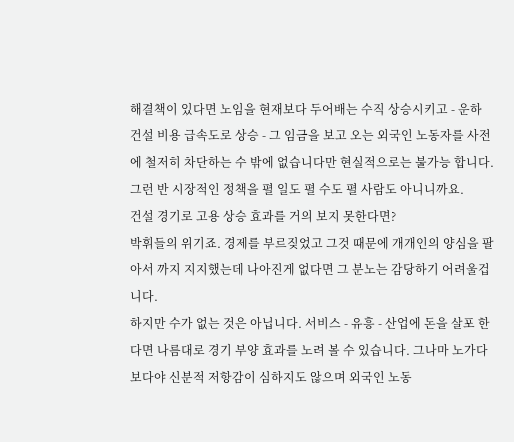해결책이 있다면 노임을 현재보다 두어배는 수직 상승시키고 - 운하 건설 비용 급속도로 상승 - 그 임금을 보고 오는 외국인 노동자를 사전에 철저히 차단하는 수 밖에 없습니다만 현실적으로는 불가능 합니다.
그런 반 시장적인 정책을 펼 일도 펼 수도 펼 사람도 아니니까요.
건설 경기로 고용 상승 효과를 거의 보지 못한다면?
박휘들의 위기죠. 경제를 부르짖었고 그것 때문에 개개인의 양심을 팔아서 까지 지지했는데 나아진게 없다면 그 분노는 감당하기 어려울겁니다.
하지만 수가 없는 것은 아닙니다. 서비스 - 유흥 - 산업에 돈을 살포 한다면 나름대로 경기 부양 효과를 노려 볼 수 있습니다. 그나마 노가다 보다야 신분적 저항감이 심하지도 않으며 외국인 노동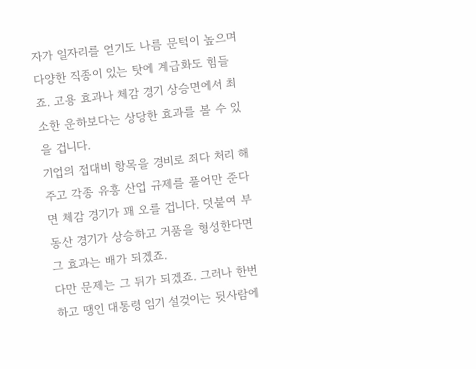자가 일자리를 얻기도 나름 문턱이 높으며 다양한 직종이 있는 탓에 계급화도 힘들죠. 고용 효과나 체감 경기 상승면에서 최소한 운하보다는 상당한 효과를 볼 수 있을 겁니다.
기업의 접대비 항목을 경비로 죄다 처리 해주고 각종 유흥 산업 규제를 풀어만 준다면 체감 경기가 꽤 오를 겁니다. 덧붙여 부동산 경기가 상승하고 거품을 형성한다면 그 효과는 배가 되겠죠.
다만 문제는 그 뒤가 되겠죠. 그러나 한번 하고 땡인 대통령 임기 설겆이는 뒷사람에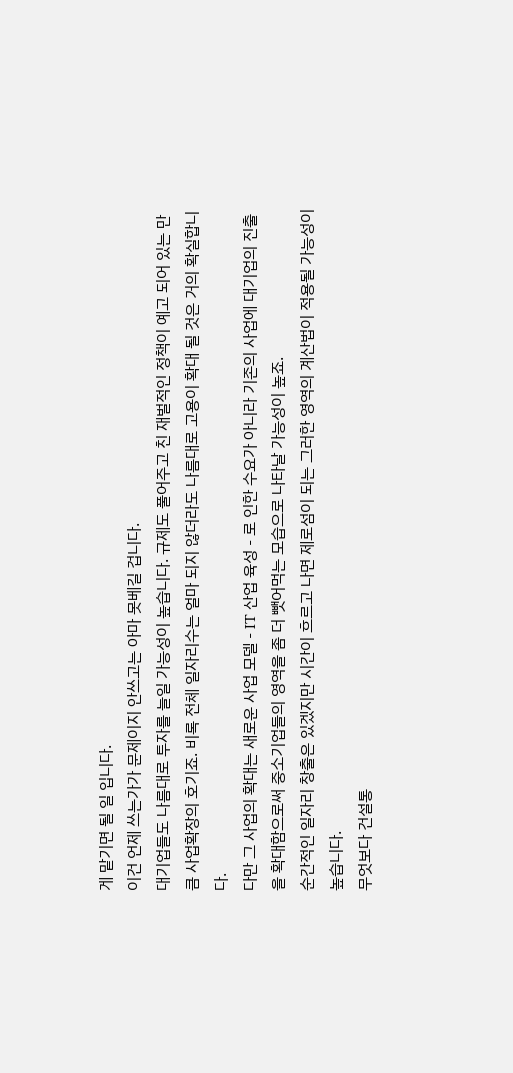게 맡기면 될 일 입니다.
이건 언제 쓰는가가 문제이지 안쓰고는 아마 못베길 겁니다.
대기업들도 나름대로 투자를 늘일 가능성이 높습니다. 규제도 풀어주고 친 재벌적인 정책이 예고 되어 있는 만큼 사업확장의 호기죠. 비록 전체 일자리수는 얼마 되지 않더라도 나름대로 고용이 확대 될 것은 거의 확실합니다.
다만 그 사업의 확대는 새로운 사업 모델 - IT 산업 육성 - 로 인한 수요가 아니라 기존의 사업에 대기업의 진출을 확대함으로써 중소기업들의 영역을 좀 더 뺏어먹는 모습으로 나타날 가능성이 높죠.
순간적인 일자리 창출은 있겠지만 시간이 흐르고 나면 제로섬이 되는 그러한 영역의 계산법이 적용될 가능성이 높습니다.
무엇보다 건설통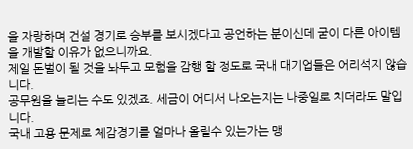을 자랑하며 건설 경기로 승부를 보시겠다고 공언하는 분이신데 굳이 다른 아이템을 개발할 이유가 없으니까요.
제일 돈벌이 될 것을 놔두고 모험을 감행 할 정도로 국내 대기업들은 어리석지 않습니다.
공무원을 늘리는 수도 있겠죠. 세금이 어디서 나오는지는 나중일로 치더라도 말입니다.
국내 고용 문제로 체감경기를 얼마나 올릴수 있는가는 맹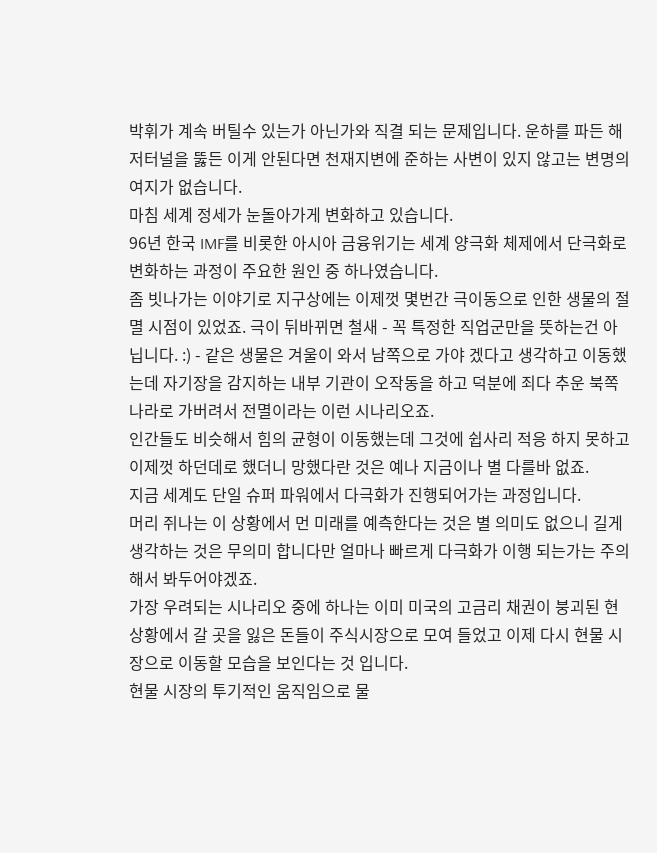박휘가 계속 버틸수 있는가 아닌가와 직결 되는 문제입니다. 운하를 파든 해저터널을 뚫든 이게 안된다면 천재지변에 준하는 사변이 있지 않고는 변명의 여지가 없습니다.
마침 세계 정세가 눈돌아가게 변화하고 있습니다.
96년 한국 IMF를 비롯한 아시아 금융위기는 세계 양극화 체제에서 단극화로 변화하는 과정이 주요한 원인 중 하나였습니다.
좀 빗나가는 이야기로 지구상에는 이제껏 몇번간 극이동으로 인한 생물의 절멸 시점이 있었죠. 극이 뒤바뀌면 철새 - 꼭 특정한 직업군만을 뜻하는건 아닙니다. :) - 같은 생물은 겨울이 와서 남쪽으로 가야 겠다고 생각하고 이동했는데 자기장을 감지하는 내부 기관이 오작동을 하고 덕분에 죄다 추운 북쪽 나라로 가버려서 전멸이라는 이런 시나리오죠.
인간들도 비슷해서 힘의 균형이 이동했는데 그것에 쉽사리 적응 하지 못하고 이제껏 하던데로 했더니 망했다란 것은 예나 지금이나 별 다를바 없죠.
지금 세계도 단일 슈퍼 파워에서 다극화가 진행되어가는 과정입니다.
머리 쥐나는 이 상황에서 먼 미래를 예측한다는 것은 별 의미도 없으니 길게 생각하는 것은 무의미 합니다만 얼마나 빠르게 다극화가 이행 되는가는 주의해서 봐두어야겠죠.
가장 우려되는 시나리오 중에 하나는 이미 미국의 고금리 채권이 붕괴된 현 상황에서 갈 곳을 잃은 돈들이 주식시장으로 모여 들었고 이제 다시 현물 시장으로 이동할 모습을 보인다는 것 입니다.
현물 시장의 투기적인 움직임으로 물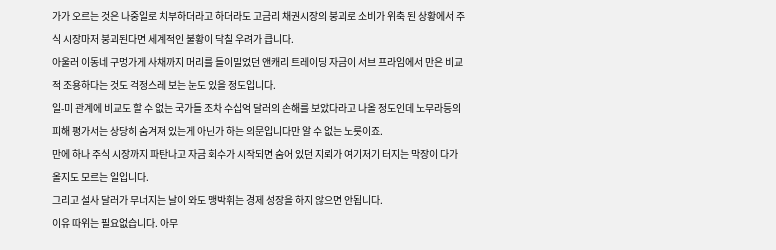가가 오르는 것은 나중일로 치부하더라고 하더라도 고금리 채권시장의 붕괴로 소비가 위축 된 상황에서 주식 시장마저 붕괴된다면 세계적인 불황이 닥칠 우려가 큽니다.
아울러 이동네 구멍가게 사채까지 머리를 들이밀었던 앤캐리 트레이딩 자금이 서브 프라임에서 만은 비교적 조용하다는 것도 걱정스레 보는 눈도 있을 정도입니다.
일-미 관계에 비교도 할 수 없는 국가들 조차 수십억 달러의 손해를 보았다라고 나올 정도인데 노무라등의 피해 평가서는 상당히 숨겨져 있는게 아닌가 하는 의문입니다만 알 수 없는 노릇이죠.
만에 하나 주식 시장까지 파탄나고 자금 회수가 시작되면 숨어 있던 지뢰가 여기저기 터지는 막장이 다가 올지도 모르는 일입니다.
그리고 설사 달러가 무너지는 날이 와도 맹박휘는 경제 성장을 하지 않으면 안됩니다.
이유 따위는 필요없습니다. 아무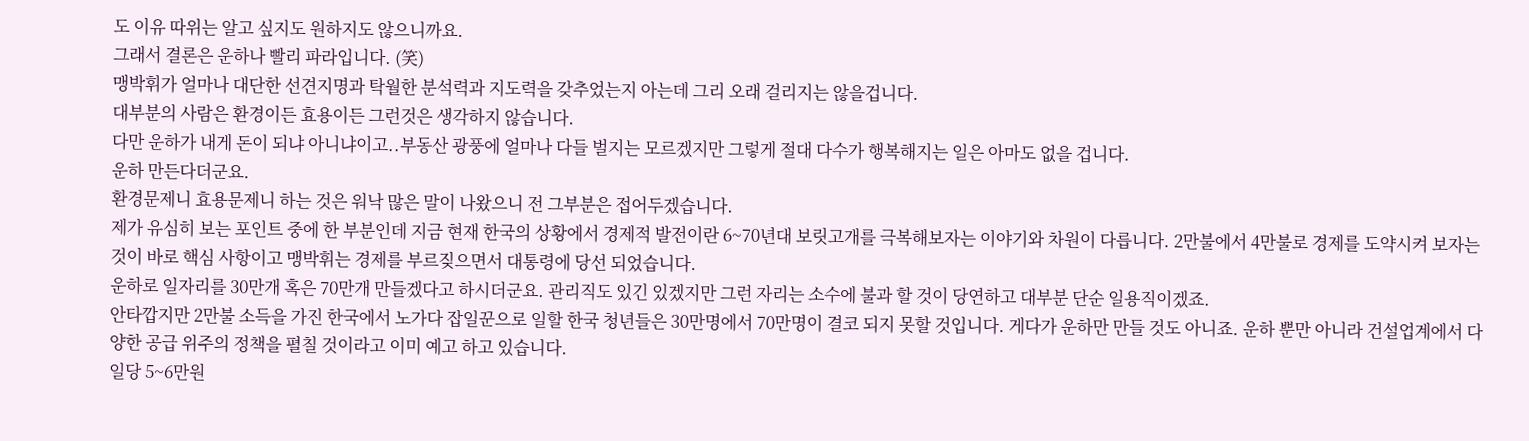도 이유 따위는 알고 싶지도 원하지도 않으니까요.
그래서 결론은 운하나 빨리 파라입니다. (笑)
맹박휘가 얼마나 대단한 선견지명과 탁월한 분석력과 지도력을 갖추었는지 아는데 그리 오래 걸리지는 않을겁니다.
대부분의 사람은 환경이든 효용이든 그런것은 생각하지 않습니다.
다만 운하가 내게 돈이 되냐 아니냐이고..부동산 광풍에 얼마나 다들 벌지는 모르겠지만 그렇게 절대 다수가 행복해지는 일은 아마도 없을 겁니다.
운하 만든다더군요.
환경문제니 효용문제니 하는 것은 워낙 많은 말이 나왔으니 전 그부분은 접어두겠습니다.
제가 유심히 보는 포인트 중에 한 부분인데 지금 현재 한국의 상황에서 경제적 발전이란 6~70년대 보릿고개를 극복해보자는 이야기와 차원이 다릅니다. 2만불에서 4만불로 경제를 도약시켜 보자는 것이 바로 핵심 사항이고 맹박휘는 경제를 부르짖으면서 대통령에 당선 되었습니다.
운하로 일자리를 30만개 혹은 70만개 만들겠다고 하시더군요. 관리직도 있긴 있겠지만 그런 자리는 소수에 불과 할 것이 당연하고 대부분 단순 일용직이겠죠.
안타깝지만 2만불 소득을 가진 한국에서 노가다 잡일꾼으로 일할 한국 청년들은 30만명에서 70만명이 결코 되지 못할 것입니다. 게다가 운하만 만들 것도 아니죠. 운하 뿐만 아니라 건설업계에서 다양한 공급 위주의 정책을 펼칠 것이라고 이미 예고 하고 있습니다.
일당 5~6만원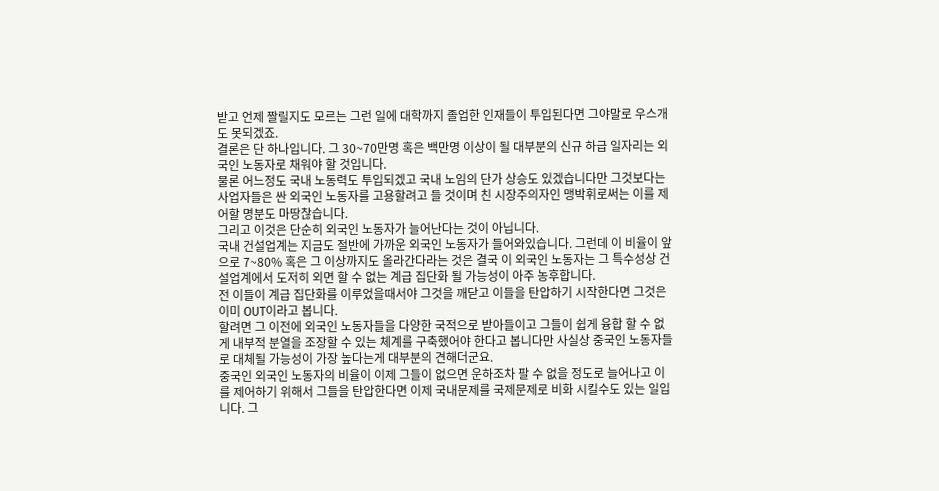받고 언제 짤릴지도 모르는 그런 일에 대학까지 졸업한 인재들이 투입된다면 그야말로 우스개도 못되겠죠.
결론은 단 하나입니다. 그 30~70만명 혹은 백만명 이상이 될 대부분의 신규 하급 일자리는 외국인 노동자로 채워야 할 것입니다.
물론 어느정도 국내 노동력도 투입되겠고 국내 노임의 단가 상승도 있겠습니다만 그것보다는 사업자들은 싼 외국인 노동자를 고용할려고 들 것이며 친 시장주의자인 맹박휘로써는 이를 제어할 명분도 마땅찮습니다.
그리고 이것은 단순히 외국인 노동자가 늘어난다는 것이 아닙니다.
국내 건설업계는 지금도 절반에 가까운 외국인 노동자가 들어와있습니다. 그런데 이 비율이 앞으로 7~80% 혹은 그 이상까지도 올라간다라는 것은 결국 이 외국인 노동자는 그 특수성상 건설업계에서 도저히 외면 할 수 없는 계급 집단화 될 가능성이 아주 농후합니다.
전 이들이 계급 집단화를 이루었을때서야 그것을 깨닫고 이들을 탄압하기 시작한다면 그것은 이미 OUT이라고 봅니다.
할려면 그 이전에 외국인 노동자들을 다양한 국적으로 받아들이고 그들이 쉽게 융합 할 수 없게 내부적 분열을 조장할 수 있는 체계를 구축했어야 한다고 봅니다만 사실상 중국인 노동자들로 대체될 가능성이 가장 높다는게 대부분의 견해더군요.
중국인 외국인 노동자의 비율이 이제 그들이 없으면 운하조차 팔 수 없을 정도로 늘어나고 이를 제어하기 위해서 그들을 탄압한다면 이제 국내문제를 국제문제로 비화 시킬수도 있는 일입니다. 그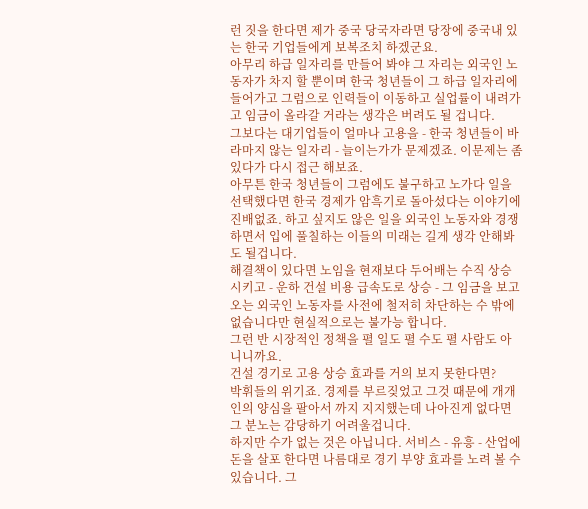런 짓을 한다면 제가 중국 당국자라면 당장에 중국내 있는 한국 기업들에게 보복조치 하겠군요.
아무리 하급 일자리를 만들어 봐야 그 자리는 외국인 노동자가 차지 할 뿐이며 한국 청년들이 그 하급 일자리에 들어가고 그럼으로 인력들이 이동하고 실업률이 내려가고 임금이 올라갈 거라는 생각은 버려도 될 겁니다.
그보다는 대기업들이 얼마나 고용을 - 한국 청년들이 바라마지 않는 일자리 - 늘이는가가 문제겠죠. 이문제는 좀 있다가 다시 접근 해보죠.
아무튼 한국 청년들이 그럼에도 불구하고 노가다 일을 선택했다면 한국 경제가 암흑기로 돌아섰다는 이야기에 진배없죠. 하고 싶지도 않은 일을 외국인 노동자와 경쟁하면서 입에 풀칠하는 이들의 미래는 길게 생각 안해봐도 될겁니다.
해결책이 있다면 노임을 현재보다 두어배는 수직 상승시키고 - 운하 건설 비용 급속도로 상승 - 그 임금을 보고 오는 외국인 노동자를 사전에 철저히 차단하는 수 밖에 없습니다만 현실적으로는 불가능 합니다.
그런 반 시장적인 정책을 펼 일도 펼 수도 펼 사람도 아니니까요.
건설 경기로 고용 상승 효과를 거의 보지 못한다면?
박휘들의 위기죠. 경제를 부르짖었고 그것 때문에 개개인의 양심을 팔아서 까지 지지했는데 나아진게 없다면 그 분노는 감당하기 어려울겁니다.
하지만 수가 없는 것은 아닙니다. 서비스 - 유흥 - 산업에 돈을 살포 한다면 나름대로 경기 부양 효과를 노려 볼 수 있습니다. 그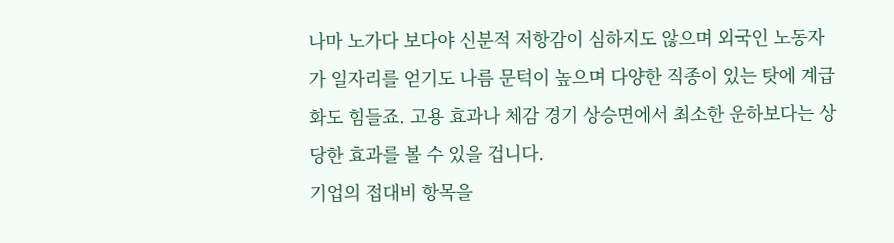나마 노가다 보다야 신분적 저항감이 심하지도 않으며 외국인 노동자가 일자리를 얻기도 나름 문턱이 높으며 다양한 직종이 있는 탓에 계급화도 힘들죠. 고용 효과나 체감 경기 상승면에서 최소한 운하보다는 상당한 효과를 볼 수 있을 겁니다.
기업의 접대비 항목을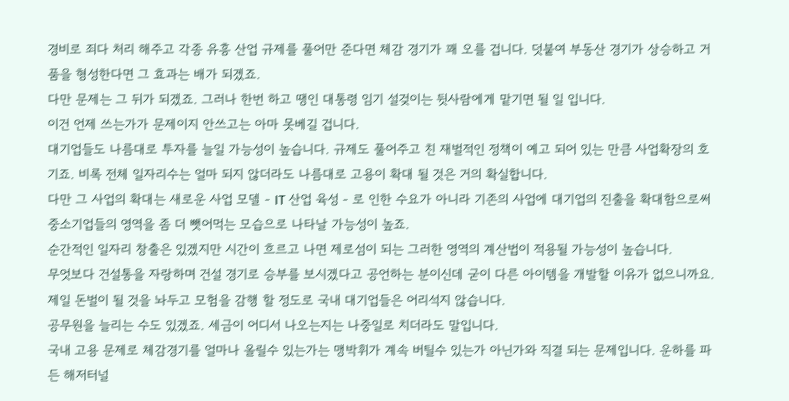경비로 죄다 처리 해주고 각종 유흥 산업 규제를 풀어만 준다면 체감 경기가 꽤 오를 겁니다. 덧붙여 부동산 경기가 상승하고 거품을 형성한다면 그 효과는 배가 되겠죠.
다만 문제는 그 뒤가 되겠죠. 그러나 한번 하고 땡인 대통령 임기 설겆이는 뒷사람에게 맡기면 될 일 입니다.
이건 언제 쓰는가가 문제이지 안쓰고는 아마 못베길 겁니다.
대기업들도 나름대로 투자를 늘일 가능성이 높습니다. 규제도 풀어주고 친 재벌적인 정책이 예고 되어 있는 만큼 사업확장의 호기죠. 비록 전체 일자리수는 얼마 되지 않더라도 나름대로 고용이 확대 될 것은 거의 확실합니다.
다만 그 사업의 확대는 새로운 사업 모델 - IT 산업 육성 - 로 인한 수요가 아니라 기존의 사업에 대기업의 진출을 확대함으로써 중소기업들의 영역을 좀 더 뺏어먹는 모습으로 나타날 가능성이 높죠.
순간적인 일자리 창출은 있겠지만 시간이 흐르고 나면 제로섬이 되는 그러한 영역의 계산법이 적용될 가능성이 높습니다.
무엇보다 건설통을 자랑하며 건설 경기로 승부를 보시겠다고 공언하는 분이신데 굳이 다른 아이템을 개발할 이유가 없으니까요.
제일 돈벌이 될 것을 놔두고 모험을 감행 할 정도로 국내 대기업들은 어리석지 않습니다.
공무원을 늘리는 수도 있겠죠. 세금이 어디서 나오는지는 나중일로 치더라도 말입니다.
국내 고용 문제로 체감경기를 얼마나 올릴수 있는가는 맹박휘가 계속 버틸수 있는가 아닌가와 직결 되는 문제입니다. 운하를 파든 해저터널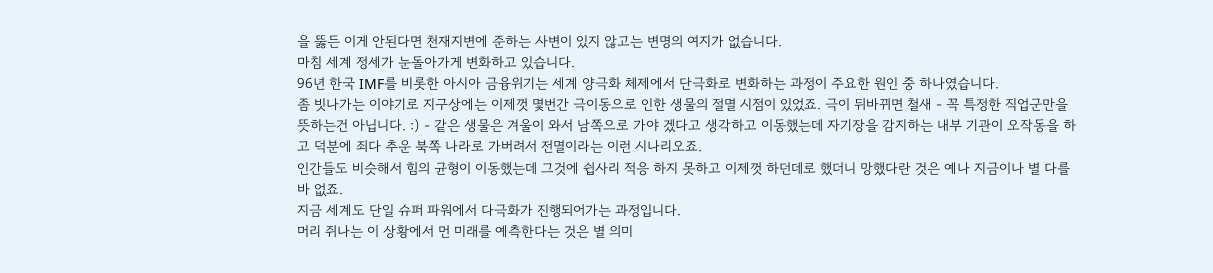을 뚫든 이게 안된다면 천재지변에 준하는 사변이 있지 않고는 변명의 여지가 없습니다.
마침 세계 정세가 눈돌아가게 변화하고 있습니다.
96년 한국 IMF를 비롯한 아시아 금융위기는 세계 양극화 체제에서 단극화로 변화하는 과정이 주요한 원인 중 하나였습니다.
좀 빗나가는 이야기로 지구상에는 이제껏 몇번간 극이동으로 인한 생물의 절멸 시점이 있었죠. 극이 뒤바뀌면 철새 - 꼭 특정한 직업군만을 뜻하는건 아닙니다. :) - 같은 생물은 겨울이 와서 남쪽으로 가야 겠다고 생각하고 이동했는데 자기장을 감지하는 내부 기관이 오작동을 하고 덕분에 죄다 추운 북쪽 나라로 가버려서 전멸이라는 이런 시나리오죠.
인간들도 비슷해서 힘의 균형이 이동했는데 그것에 쉽사리 적응 하지 못하고 이제껏 하던데로 했더니 망했다란 것은 예나 지금이나 별 다를바 없죠.
지금 세계도 단일 슈퍼 파워에서 다극화가 진행되어가는 과정입니다.
머리 쥐나는 이 상황에서 먼 미래를 예측한다는 것은 별 의미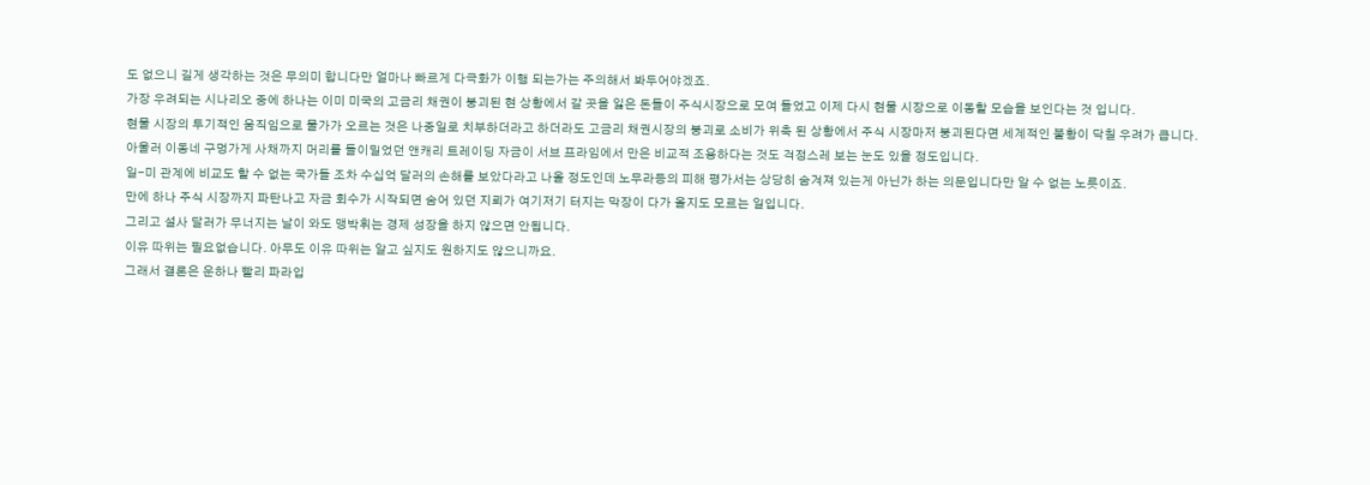도 없으니 길게 생각하는 것은 무의미 합니다만 얼마나 빠르게 다극화가 이행 되는가는 주의해서 봐두어야겠죠.
가장 우려되는 시나리오 중에 하나는 이미 미국의 고금리 채권이 붕괴된 현 상황에서 갈 곳을 잃은 돈들이 주식시장으로 모여 들었고 이제 다시 현물 시장으로 이동할 모습을 보인다는 것 입니다.
현물 시장의 투기적인 움직임으로 물가가 오르는 것은 나중일로 치부하더라고 하더라도 고금리 채권시장의 붕괴로 소비가 위축 된 상황에서 주식 시장마저 붕괴된다면 세계적인 불황이 닥칠 우려가 큽니다.
아울러 이동네 구멍가게 사채까지 머리를 들이밀었던 앤캐리 트레이딩 자금이 서브 프라임에서 만은 비교적 조용하다는 것도 걱정스레 보는 눈도 있을 정도입니다.
일-미 관계에 비교도 할 수 없는 국가들 조차 수십억 달러의 손해를 보았다라고 나올 정도인데 노무라등의 피해 평가서는 상당히 숨겨져 있는게 아닌가 하는 의문입니다만 알 수 없는 노릇이죠.
만에 하나 주식 시장까지 파탄나고 자금 회수가 시작되면 숨어 있던 지뢰가 여기저기 터지는 막장이 다가 올지도 모르는 일입니다.
그리고 설사 달러가 무너지는 날이 와도 맹박휘는 경제 성장을 하지 않으면 안됩니다.
이유 따위는 필요없습니다. 아무도 이유 따위는 알고 싶지도 원하지도 않으니까요.
그래서 결론은 운하나 빨리 파라입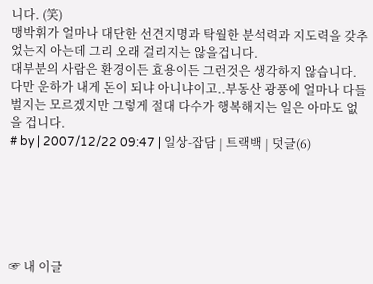니다. (笑)
맹박휘가 얼마나 대단한 선견지명과 탁월한 분석력과 지도력을 갖추었는지 아는데 그리 오래 걸리지는 않을겁니다.
대부분의 사람은 환경이든 효용이든 그런것은 생각하지 않습니다.
다만 운하가 내게 돈이 되냐 아니냐이고..부동산 광풍에 얼마나 다들 벌지는 모르겠지만 그렇게 절대 다수가 행복해지는 일은 아마도 없을 겁니다.
# by | 2007/12/22 09:47 | 일상-잡담 | 트랙백 | 덧글(6)






☞ 내 이글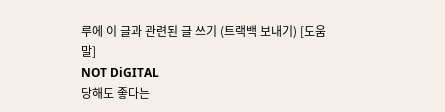루에 이 글과 관련된 글 쓰기 (트랙백 보내기) [도움말]
NOT DiGITAL
당해도 좋다는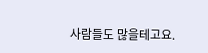사람들도 많을테고요.